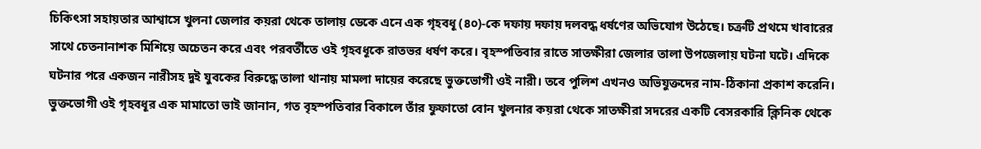চিকিৎসা সহায়তার আশ্বাসে খুলনা জেলার কয়রা থেকে তালায় ডেকে এনে এক গৃহবধূ (৪০)-কে দফায় দফায় দলবদ্ধ ধর্ষণের অভিযোগ উঠেছে। চক্রটি প্রথমে খাবারের সাথে চেতনানাশক মিশিয়ে অচেতন করে এবং পরবর্তীতে ওই গৃহবধূকে রাতভর ধর্ষণ করে। বৃহস্পতিবার রাতে সাতক্ষীরা জেলার তালা উপজেলায় ঘটনা ঘটে। এদিকে ঘটনার পরে একজন নারীসহ দুই যুবকের বিরুদ্ধে তালা থানায় মামলা দায়ের করেছে ভুক্তভোগী ওই নারী। তবে পুলিশ এখনও অভিযুক্তদের নাম-ঠিকানা প্রকাশ করেনি।
ভুক্তভোগী ওই গৃহবধূর এক মামাতো ভাই জানান, গত বৃহস্পতিবার বিকালে তাঁর ফুফাতো বোন খুলনার কয়রা থেকে সাতক্ষীরা সদরের একটি বেসরকারি ক্লিনিক থেকে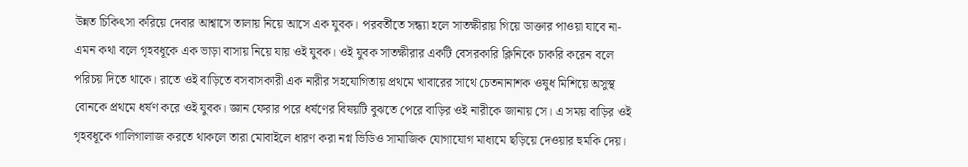উন্নত চিকিৎসা করিয়ে দেবার আশ্বাসে তালায় নিয়ে আসে এক যুবক। পরবর্তীতে সন্ধ্যা হলে সাতক্ষীরায় গিয়ে ডাক্তার পাওয়া যাবে না- এমন কথা বলে গৃহবধূকে এক ভাড়া বাসায় নিয়ে যায় ওই যুবক। ওই যুবক সাতক্ষীরার একটি বেসরকারি ক্লিনিকে চাকরি করেন বলে পরিচয় দিতে থাকে। রাতে ওই বাড়িতে বসবাসকারী এক নারীর সহযোগিতায় প্রথমে খাবারের সাথে চেতনানাশক ওষুধ মিশিয়ে অসুস্থ বোনকে প্রথমে ধর্ষণ করে ওই যুবক। জ্ঞান ফেরার পরে ধর্ষণের বিষয়টি বুঝতে পেরে বাড়ির ওই নারীকে জানায় সে। এ সময় বাড়ির ওই গৃহবধূকে গালিগালাজ করতে থাকলে তারা মোবাইলে ধারণ করা নগ্ন ভিডিও সামাজিক যোগাযোগ মাধ্যমে ছড়িয়ে দেওয়ার হুমকি দেয়।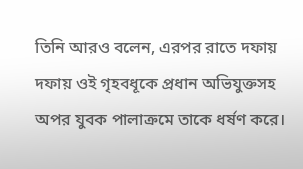তিনি আরও বলেন, এরপর রাতে দফায় দফায় ওই গৃহবধূকে প্রধান অভিযুক্তসহ অপর যুবক পালাক্রমে তাকে ধর্ষণ করে।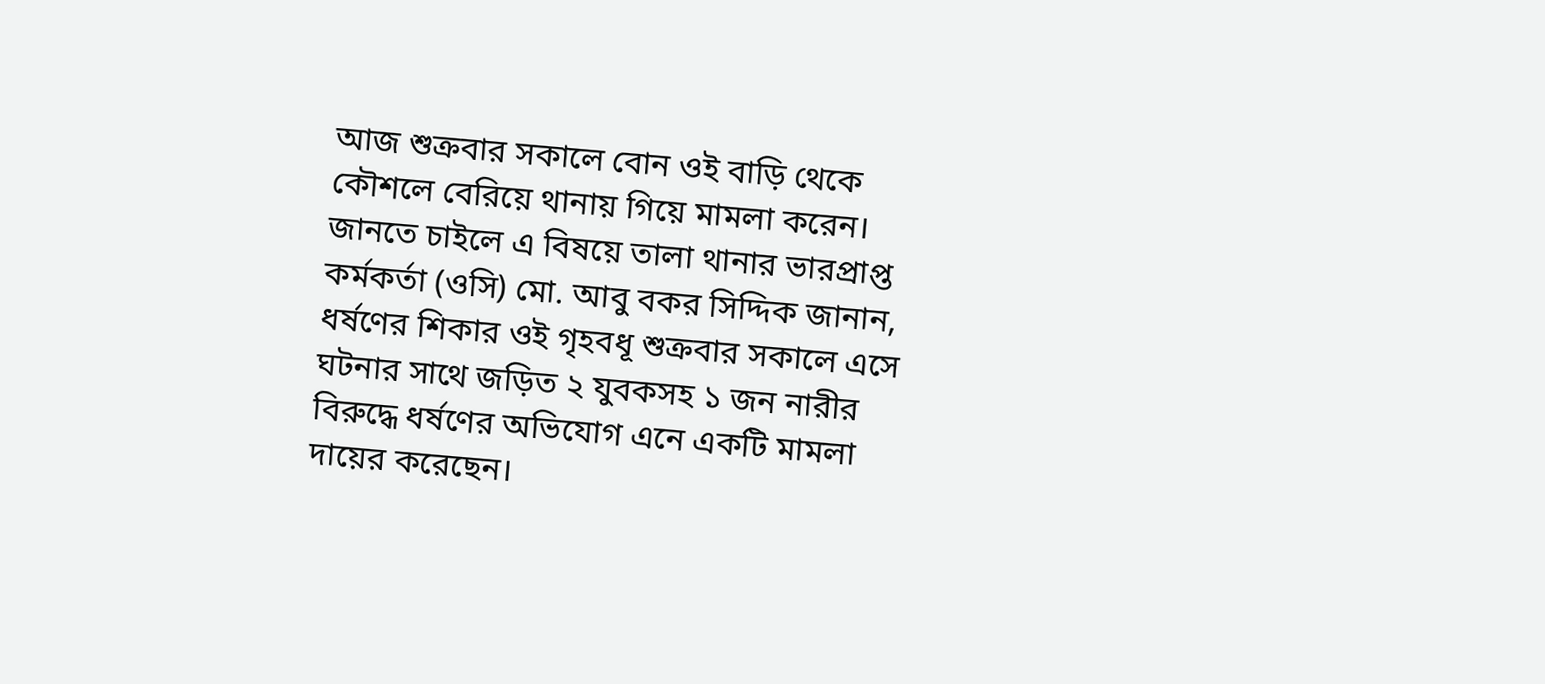আজ শুক্রবার সকালে বোন ওই বাড়ি থেকে কৌশলে বেরিয়ে থানায় গিয়ে মামলা করেন।
জানতে চাইলে এ বিষয়ে তালা থানার ভারপ্রাপ্ত কর্মকর্তা (ওসি) মো. আবু বকর সিদ্দিক জানান, ধর্ষণের শিকার ওই গৃহবধূ শুক্রবার সকালে এসে ঘটনার সাথে জড়িত ২ যুবকসহ ১ জন নারীর বিরুদ্ধে ধর্ষণের অভিযোগ এনে একটি মামলা দায়ের করেছেন।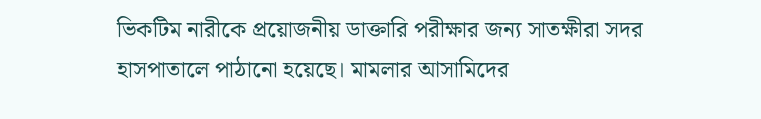ভিকটিম নারীকে প্রয়োজনীয় ডাক্তারি পরীক্ষার জন্য সাতক্ষীরা সদর হাসপাতালে পাঠানো হয়েছে। মামলার আসামিদের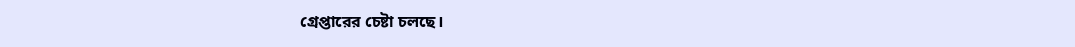গ্রেপ্তারের চেষ্টা চলছে।